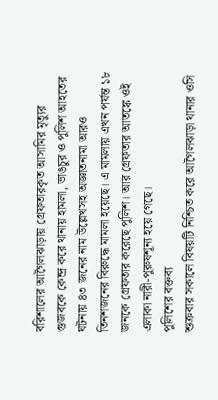বরিশালের আগৈলঝাড়ায় গ্রেফতারকৃত আসামির মৃত্যুর গুজবকে কেন্দ্র করে থানায় হামলা, ভাঙচুর ও পুলিশ আহতের ঘটনায় ৪৩ জনের নাম উল্লেখসহ অজ্ঞাতনামা আরও তিনশজনের বিরুদ্ধে মামলা হয়েছে। এ মামলায় এখন পর্যন্ত ১৮ জনকে গ্রেফতার করেছে পুলিশ। আর গ্রেফতার আতঙ্কে ওই এলাকা নারী-পুরুষশূন্য হয়ে গেছে।
পুলিশের বক্তব্য
শুক্রবার সকালে বিষয়টি নিশ্চিত করে আগৈলঝাড়া থানার ওসি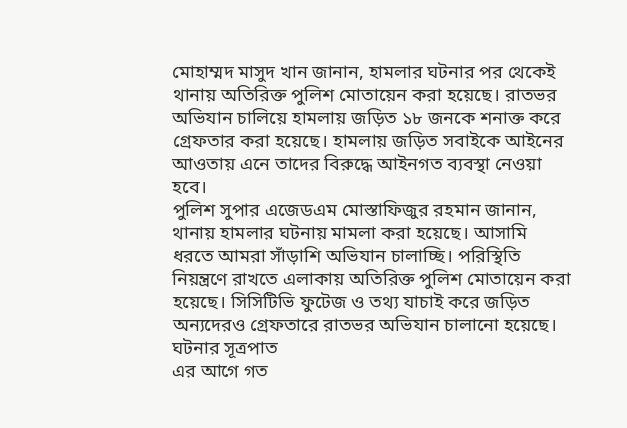মোহাম্মদ মাসুদ খান জানান, হামলার ঘটনার পর থেকেই থানায় অতিরিক্ত পুলিশ মোতায়েন করা হয়েছে। রাতভর অভিযান চালিয়ে হামলায় জড়িত ১৮ জনকে শনাক্ত করে গ্রেফতার করা হয়েছে। হামলায় জড়িত সবাইকে আইনের আওতায় এনে তাদের বিরুদ্ধে আইনগত ব্যবস্থা নেওয়া হবে।
পুলিশ সুপার এজেডএম মোস্তাফিজুর রহমান জানান, থানায় হামলার ঘটনায় মামলা করা হয়েছে। আসামি ধরতে আমরা সাঁড়াশি অভিযান চালাচ্ছি। পরিস্থিতি নিয়ন্ত্রণে রাখতে এলাকায় অতিরিক্ত পুলিশ মোতায়েন করা হয়েছে। সিসিটিভি ফুটেজ ও তথ্য যাচাই করে জড়িত অন্যদেরও গ্রেফতারে রাতভর অভিযান চালানো হয়েছে।
ঘটনার সূত্রপাত
এর আগে গত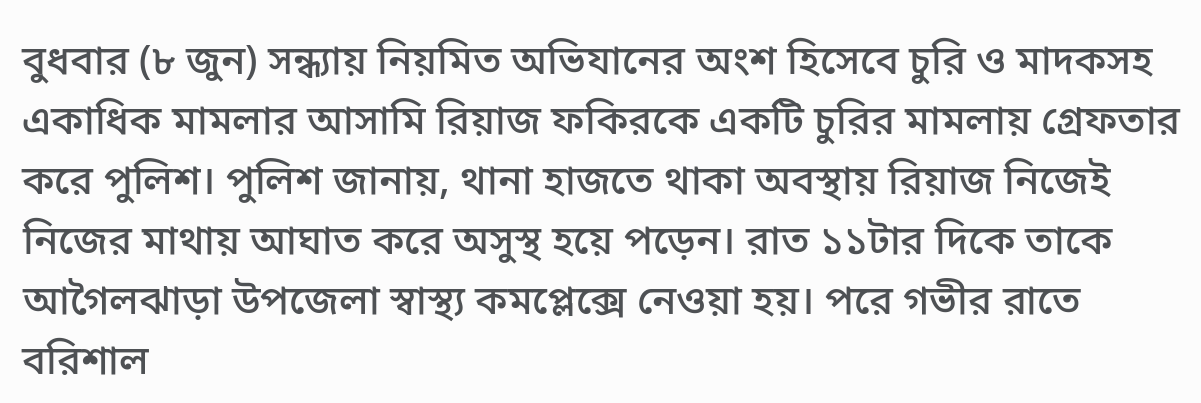বুধবার (৮ জুন) সন্ধ্যায় নিয়মিত অভিযানের অংশ হিসেবে চুরি ও মাদকসহ একাধিক মামলার আসামি রিয়াজ ফকিরকে একটি চুরির মামলায় গ্রেফতার করে পুলিশ। পুলিশ জানায়, থানা হাজতে থাকা অবস্থায় রিয়াজ নিজেই নিজের মাথায় আঘাত করে অসুস্থ হয়ে পড়েন। রাত ১১টার দিকে তাকে আগৈলঝাড়া উপজেলা স্বাস্থ্য কমপ্লেক্সে নেওয়া হয়। পরে গভীর রাতে বরিশাল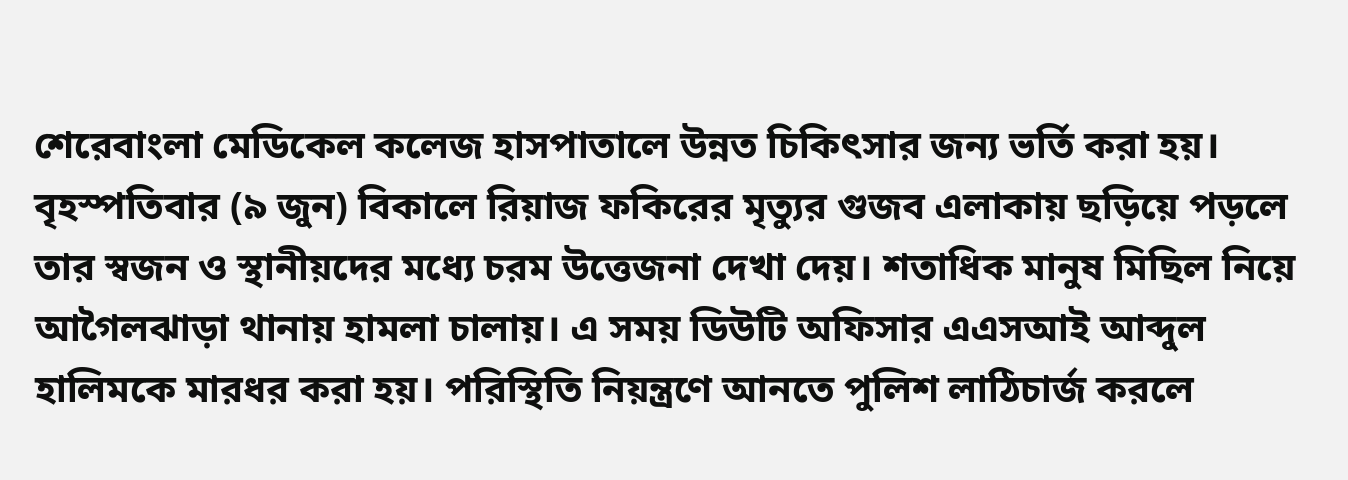শেরেবাংলা মেডিকেল কলেজ হাসপাতালে উন্নত চিকিৎসার জন্য ভর্তি করা হয়।
বৃহস্পতিবার (৯ জুন) বিকালে রিয়াজ ফকিরের মৃত্যুর গুজব এলাকায় ছড়িয়ে পড়লে তার স্বজন ও স্থানীয়দের মধ্যে চরম উত্তেজনা দেখা দেয়। শতাধিক মানুষ মিছিল নিয়ে আগৈলঝাড়া থানায় হামলা চালায়। এ সময় ডিউটি অফিসার এএসআই আব্দুল হালিমকে মারধর করা হয়। পরিস্থিতি নিয়ন্ত্রণে আনতে পুলিশ লাঠিচার্জ করলে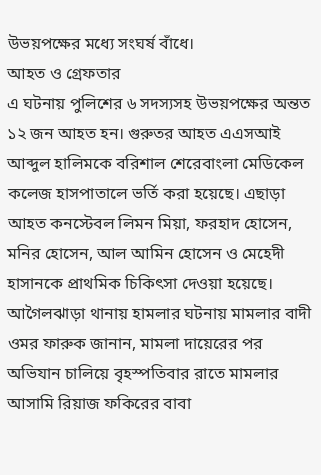উভয়পক্ষের মধ্যে সংঘর্ষ বাঁধে।
আহত ও গ্রেফতার
এ ঘটনায় পুলিশের ৬ সদস্যসহ উভয়পক্ষের অন্তত ১২ জন আহত হন। গুরুতর আহত এএসআই আব্দুল হালিমকে বরিশাল শেরেবাংলা মেডিকেল কলেজ হাসপাতালে ভর্তি করা হয়েছে। এছাড়া আহত কনস্টেবল লিমন মিয়া, ফরহাদ হোসেন, মনির হোসেন, আল আমিন হোসেন ও মেহেদী হাসানকে প্রাথমিক চিকিৎসা দেওয়া হয়েছে।
আগৈলঝাড়া থানায় হামলার ঘটনায় মামলার বাদী ওমর ফারুক জানান, মামলা দায়েরের পর অভিযান চালিয়ে বৃহস্পতিবার রাতে মামলার আসামি রিয়াজ ফকিরের বাবা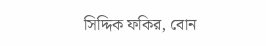সিদ্দিক ফকির, বোন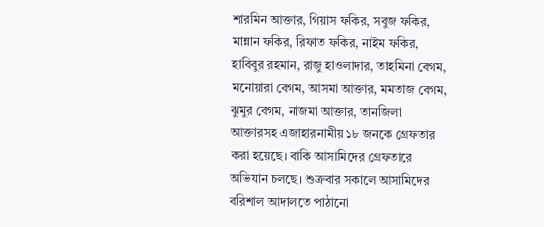শারমিন আক্তার, গিয়াস ফকির, সবুজ ফকির, মান্নান ফকির, রিফাত ফকির, নাইম ফকির, হাবিবুর রহমান, রাজু হাওলাদার, তাহমিনা বেগম, মনোয়ারা বেগম, আসমা আক্তার, মমতাজ বেগম, ঝুমুর বেগম, নাজমা আক্তার, তানজিলা আক্তারসহ এজাহারনামীয় ১৮ জনকে গ্রেফতার করা হয়েছে। বাকি আসামিদের গ্রেফতারে অভিযান চলছে। শুক্রবার সকালে আসামিদের বরিশাল আদালতে পাঠানো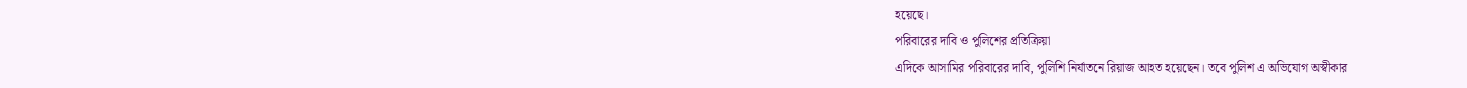হয়েছে।
পরিবারের দাবি ও পুলিশের প্রতিক্রিয়া
এদিকে আসামির পরিবারের দাবি, পুলিশি নির্যাতনে রিয়াজ আহত হয়েছেন। তবে পুলিশ এ অভিযোগ অস্বীকার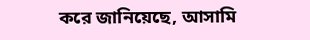করে জানিয়েছে, আসামি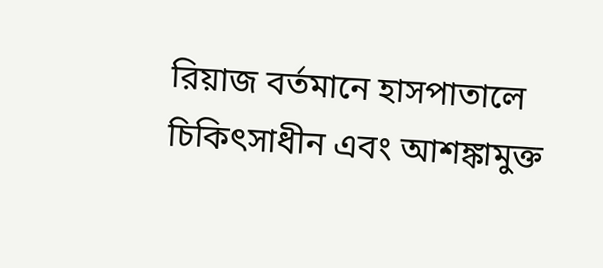রিয়াজ বর্তমানে হাসপাতালে চিকিৎসাধীন এবং আশঙ্কামুক্ত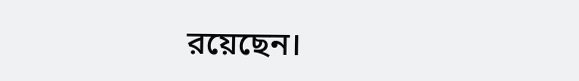রয়েছেন।